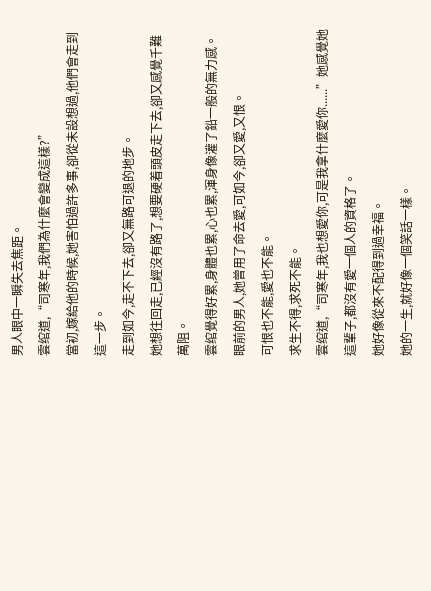男人眼中一瞬失去焦距。
雲绾道,“司寒年,我們為什麼會變成這樣?”
當初,嫁給他的時候,她害怕過許多事,卻從未設想過,他們會走到這一步。
走到如今,走不下去,卻又無路可退的地步。
她想往回走,已經沒有路了,想要硬着頭皮走下去,卻又感覺千難萬阻。
雲绾覺得好累,身體也累,心也累,渾身像灌了鉛一般的無力感。
眼前的男人,她曾用了命去愛,可如今,卻又愛,又恨。
可恨也不能,愛也不能。
求生不得,求死不能。
雲绾道,“司寒年,我也想愛你,可是我拿什麼愛你......”她感覺她這輩子,都沒有愛一個人的資格了。
她好像從來不配得到過幸福。
她的一生,就好像一個笑話一樣。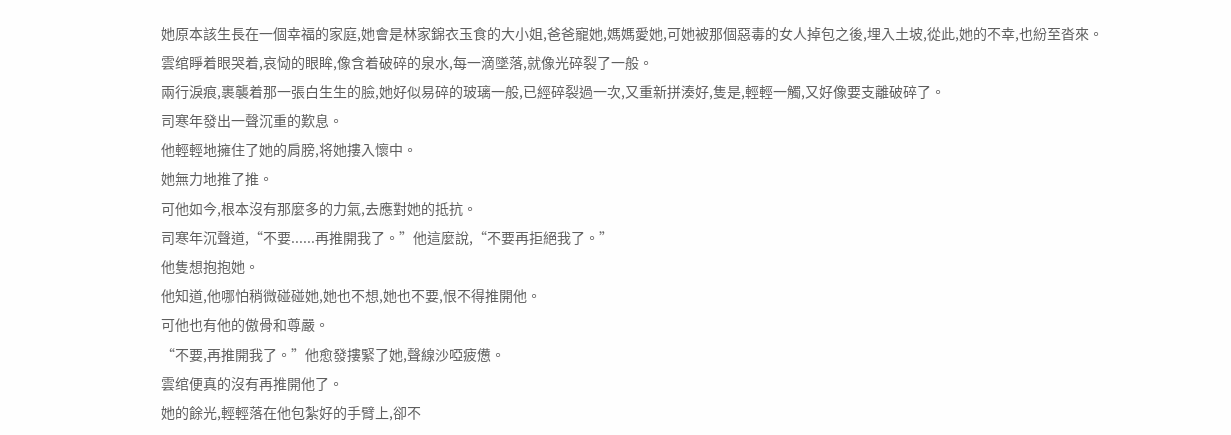她原本該生長在一個幸福的家庭,她會是林家錦衣玉食的大小姐,爸爸寵她,媽媽愛她,可她被那個惡毒的女人掉包之後,埋入土坡,從此,她的不幸,也紛至沓來。
雲绾睜着眼哭着,哀恸的眼眸,像含着破碎的泉水,每一滴墜落,就像光碎裂了一般。
兩行淚痕,裹襲着那一張白生生的臉,她好似易碎的玻璃一般,已經碎裂過一次,又重新拼湊好,隻是,輕輕一觸,又好像要支離破碎了。
司寒年發出一聲沉重的歎息。
他輕輕地擁住了她的肩膀,将她摟入懷中。
她無力地推了推。
可他如今,根本沒有那麼多的力氣,去應對她的抵抗。
司寒年沉聲道,“不要......再推開我了。”他這麼說,“不要再拒絕我了。”
他隻想抱抱她。
他知道,他哪怕稍微碰碰她,她也不想,她也不要,恨不得推開他。
可他也有他的傲骨和尊嚴。
“不要,再推開我了。”他愈發摟緊了她,聲線沙啞疲憊。
雲绾便真的沒有再推開他了。
她的餘光,輕輕落在他包紮好的手臂上,卻不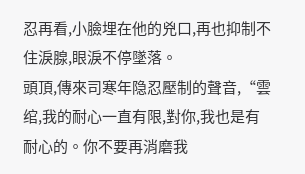忍再看,小臉埋在他的兇口,再也抑制不住淚腺,眼淚不停墜落。
頭頂,傳來司寒年隐忍壓制的聲音,“雲绾,我的耐心一直有限,對你,我也是有耐心的。你不要再消磨我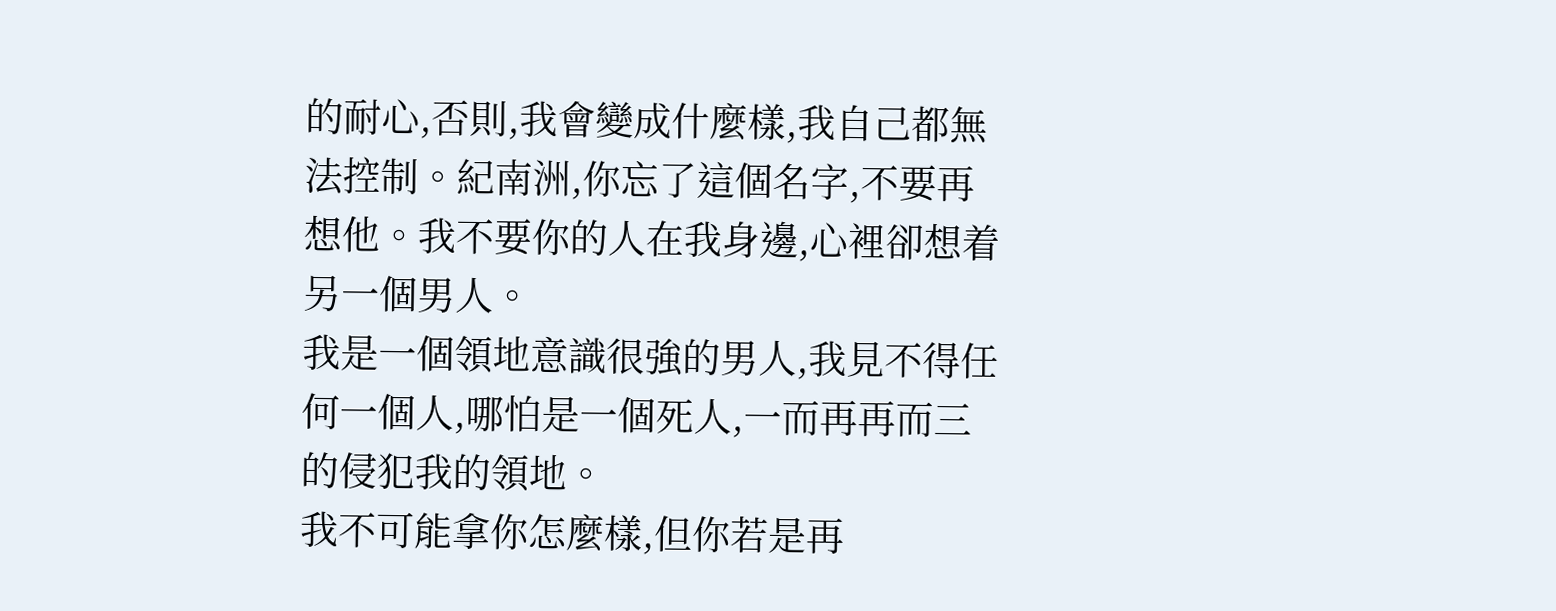的耐心,否則,我會變成什麼樣,我自己都無法控制。紀南洲,你忘了這個名字,不要再想他。我不要你的人在我身邊,心裡卻想着另一個男人。
我是一個領地意識很強的男人,我見不得任何一個人,哪怕是一個死人,一而再再而三的侵犯我的領地。
我不可能拿你怎麼樣,但你若是再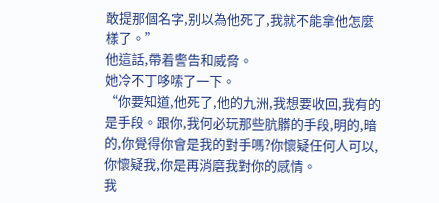敢提那個名字,别以為他死了,我就不能拿他怎麼樣了。”
他這話,帶着警告和威脅。
她冷不丁哆嗦了一下。
“你要知道,他死了,他的九洲,我想要收回,我有的是手段。跟你,我何必玩那些肮髒的手段,明的,暗的,你覺得你會是我的對手嗎?你懷疑任何人可以,你懷疑我,你是再消磨我對你的感情。
我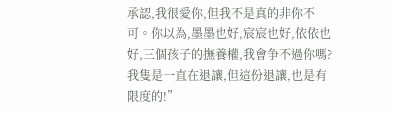承認,我很愛你,但我不是真的非你不可。你以為,墨墨也好,宸宸也好,依依也好,三個孩子的撫養權,我會争不過你嗎?我隻是一直在退讓,但這份退讓,也是有限度的!”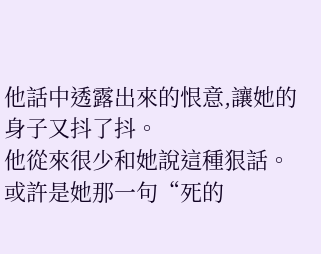他話中透露出來的恨意,讓她的身子又抖了抖。
他從來很少和她說這種狠話。
或許是她那一句“死的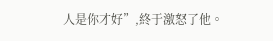人是你才好”,終于激怒了他。